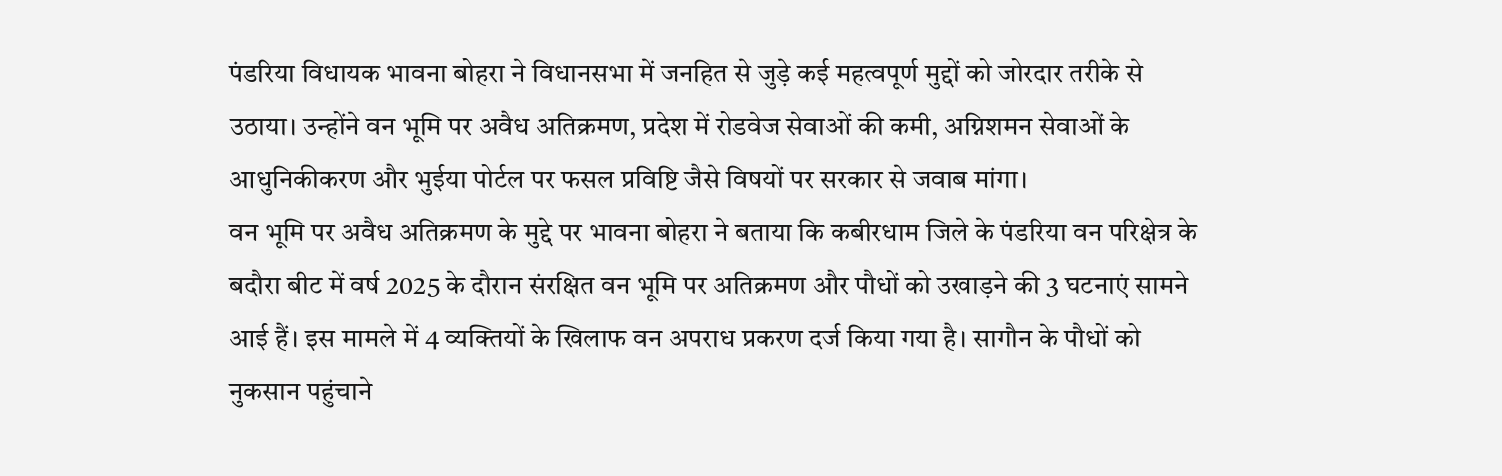पंडरिया विधायक भावना बोहरा ने विधानसभा में जनहित से जुड़े कई महत्वपूर्ण मुद्दों को जोरदार तरीके से उठाया। उन्होंने वन भूमि पर अवैध अतिक्रमण, प्रदेश में रोडवेज सेवाओं की कमी, अग्निशमन सेवाओं के आधुनिकीकरण और भुईया पोर्टल पर फसल प्रविष्टि जैसे विषयों पर सरकार से जवाब मांगा।
वन भूमि पर अवैध अतिक्रमण के मुद्दे पर भावना बोहरा ने बताया कि कबीरधाम जिले के पंडरिया वन परिक्षेत्र के बदौरा बीट में वर्ष 2025 के दौरान संरक्षित वन भूमि पर अतिक्रमण और पौधों को उखाड़ने की 3 घटनाएं सामने आई हैं। इस मामले में 4 व्यक्तियों के खिलाफ वन अपराध प्रकरण दर्ज किया गया है। सागौन के पौधों को नुकसान पहुंचाने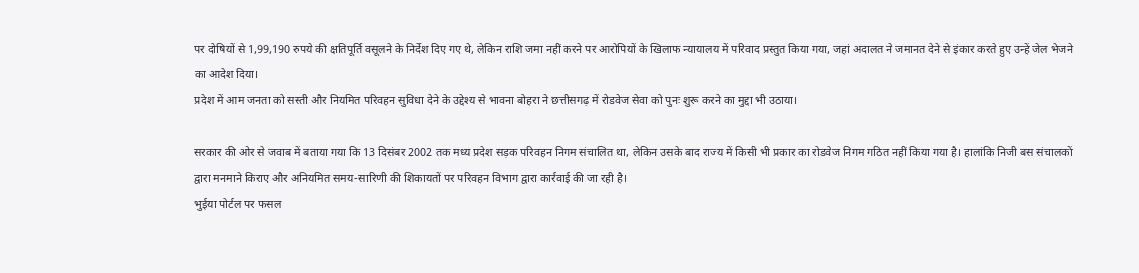पर दोषियों से 1,99,190 रुपये की क्षतिपूर्ति वसूलने के निर्देश दिए गए थे, लेकिन राशि जमा नहीं करने पर आरोपियों के खिलाफ न्यायालय में परिवाद प्रस्तुत किया गया, जहां अदालत ने जमानत देने से इंकार करते हुए उन्हें जेल भेजने का आदेश दिया।
प्रदेश में आम जनता को सस्ती और नियमित परिवहन सुविधा देने के उद्देश्य से भावना बोहरा ने छत्तीसगढ़ में रोडवेज सेवा को पुनः शुरू करने का मुद्दा भी उठाया।

सरकार की ओर से जवाब में बताया गया कि 13 दिसंबर 2002 तक मध्य प्रदेश सड़क परिवहन निगम संचालित था, लेकिन उसके बाद राज्य में किसी भी प्रकार का रोडवेज निगम गठित नहीं किया गया है। हालांकि निजी बस संचालकों द्वारा मनमाने किराए और अनियमित समय-सारिणी की शिकायतों पर परिवहन विभाग द्वारा कार्रवाई की जा रही है।
भुईया पोर्टल पर फसल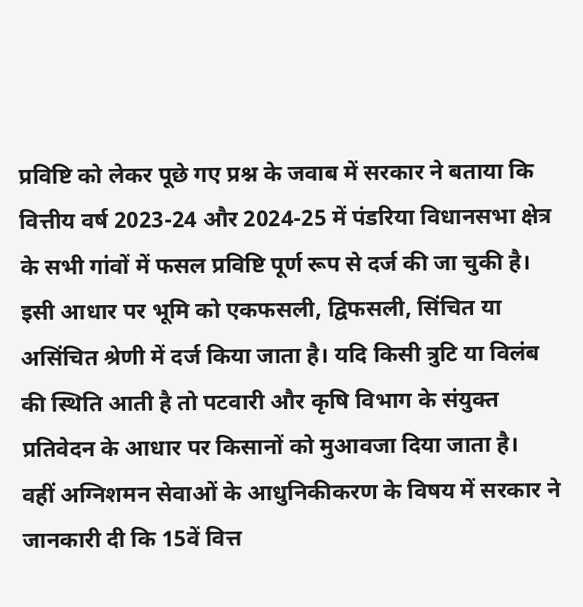प्रविष्टि को लेकर पूछे गए प्रश्न के जवाब में सरकार ने बताया कि वित्तीय वर्ष 2023-24 और 2024-25 में पंडरिया विधानसभा क्षेत्र के सभी गांवों में फसल प्रविष्टि पूर्ण रूप से दर्ज की जा चुकी है। इसी आधार पर भूमि को एकफसली, द्विफसली, सिंचित या असिंचित श्रेणी में दर्ज किया जाता है। यदि किसी त्रुटि या विलंब की स्थिति आती है तो पटवारी और कृषि विभाग के संयुक्त प्रतिवेदन के आधार पर किसानों को मुआवजा दिया जाता है।
वहीं अग्निशमन सेवाओं के आधुनिकीकरण के विषय में सरकार ने जानकारी दी कि 15वें वित्त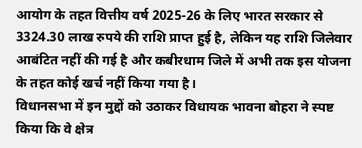आयोग के तहत वित्तीय वर्ष 2025-26 के लिए भारत सरकार से 3324.30 लाख रुपये की राशि प्राप्त हुई है, लेकिन यह राशि जिलेवार आबंटित नहीं की गई है और कबीरधाम जिले में अभी तक इस योजना के तहत कोई खर्च नहीं किया गया है।
विधानसभा में इन मुद्दों को उठाकर विधायक भावना बोहरा ने स्पष्ट किया कि वे क्षेत्र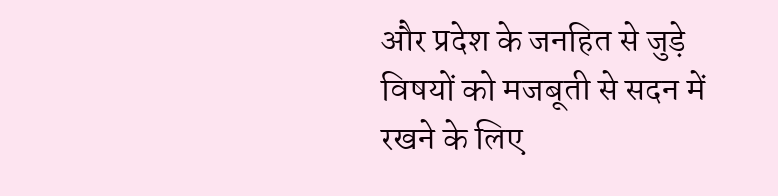और प्रदेश के जनहित से जुड़े विषयों को मजबूती से सदन में रखने के लिए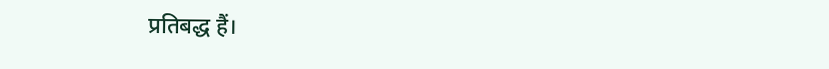प्रतिबद्ध हैं।